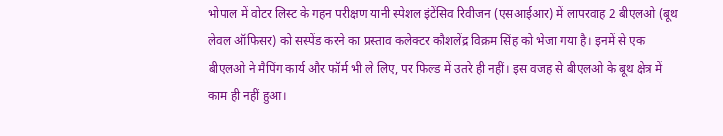भोपाल में वोटर लिस्ट के गहन परीक्षण यानी स्पेशल इंटेंसिव रिवीजन (एसआईआर) में लापरवाह 2 बीएलओ (बूथ लेवल ऑफिसर) को सस्पेंड करने का प्रस्ताव कलेक्टर कौशलेंद्र विक्रम सिंह को भेजा गया है। इनमें से एक बीएलओ ने मैपिंग कार्य और फॉर्म भी ले लिए, पर फिल्ड में उतरे ही नहीं। इस वजह से बीएलओ के बूथ क्षेत्र में काम ही नहीं हुआ।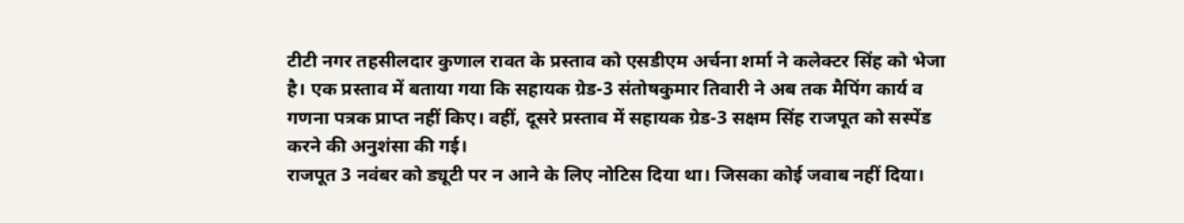टीटी नगर तहसीलदार कुणाल रावत के प्रस्ताव को एसडीएम अर्चना शर्मा ने कलेक्टर सिंह को भेजा है। एक प्रस्ताव में बताया गया कि सहायक ग्रेड-3 संतोषकुमार तिवारी ने अब तक मैपिंग कार्य व गणना पत्रक प्राप्त नहीं किए। वहीं, दूसरे प्रस्ताव में सहायक ग्रेड-3 सक्षम सिंह राजपूत को सस्पेंड करने की अनुशंसा की गई।
राजपूत 3 नवंबर को ड्यूटी पर न आने के लिए नोटिस दिया था। जिसका कोई जवाब नहीं दिया।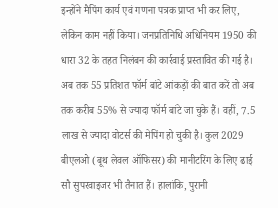इन्होंने मैपिंग कार्य एवं गणना पत्रक प्राप्त भी कर लिए, लेकिन काम नहीं किया। जनप्रतिनिधि अधिनियम 1950 की धारा 32 के तहत निलंबन की कार्रवाई प्रस्तावित की गई है।
अब तक 55 प्रतिशत फॉर्म बांटे आंकड़ों की बात करें तो अब तक करीब 55% से ज्यादा फॉर्म बांटे जा चुके हैं। वहीं, 7.5 लाख से ज्यादा वोटर्स की मेपिंग हो चुकी है। कुल 2029 बीएलओ (बूथ लेवल ऑफिसर) की मानीटरिंग के लिए ढाई सौ सुपरवाइजर भी तैनात हैं। हालांकि, पुरानी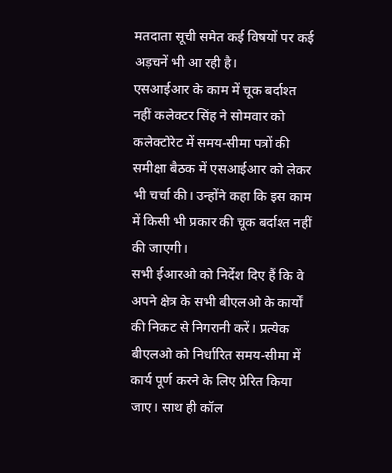मतदाता सूची समेत कई विषयों पर कई अड़चनें भी आ रही है।
एसआईआर के काम में चूक बर्दाश्त नहीं कलेक्टर सिंह ने सोमवार को कलेक्टोरेट में समय-सीमा पत्रों की समीक्षा बैठक में एसआईआर को लेकर भी चर्चा की। उन्होंने कहा कि इस काम में किसी भी प्रकार की चूक बर्दाश्त नहीं की जाएगी।
सभी ईआरओ को निर्देश दिए हैं कि वे अपने क्षेत्र के सभी बीएलओ के कार्यों की निकट से निगरानी करें। प्रत्येक बीएलओ को निर्धारित समय-सीमा में कार्य पूर्ण करने के लिए प्रेरित किया जाए। साथ ही कॉल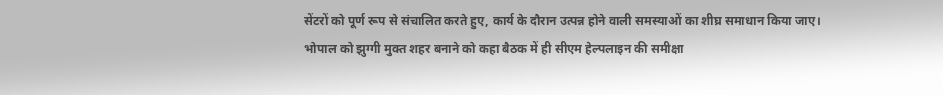सेंटरों को पूर्ण रूप से संचालित करते हुए, कार्य के दौरान उत्पन्न होने वाली समस्याओं का शीघ्र समाधान किया जाए।
भोपाल को झुग्गी मुक्त शहर बनाने को कहा बैठक में ही सीएम हेल्पलाइन की समीक्षा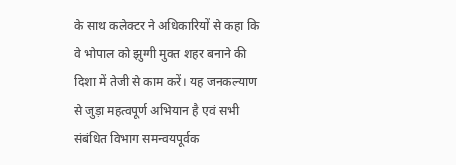के साथ कलेक्टर ने अधिकारियों से कहा कि वे भोपाल को झुग्गी मुक्त शहर बनाने की दिशा में तेजी से काम करें। यह जनकल्याण से जुड़ा महत्वपूर्ण अभियान है एवं सभी संबंधित विभाग समन्वयपूर्वक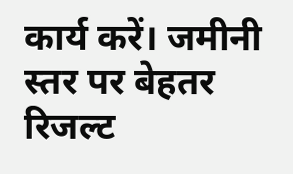कार्य करें। जमीनी स्तर पर बेहतर रिजल्ट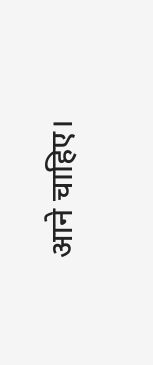आने चाहिए।